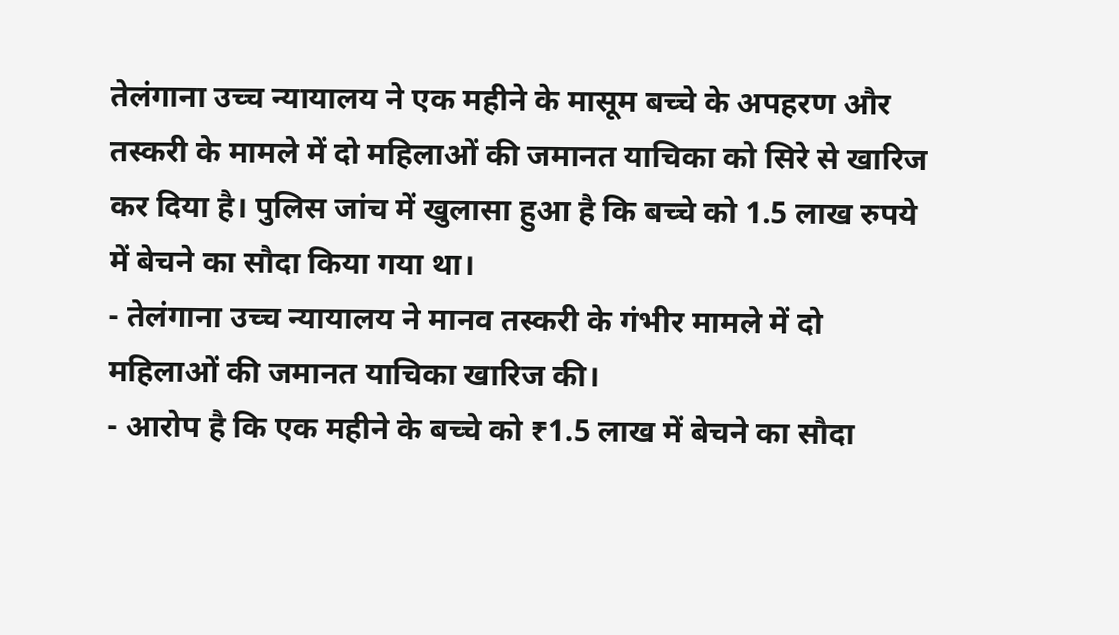तेलंगाना उच्च न्यायालय ने एक महीने के मासूम बच्चे के अपहरण और तस्करी के मामले में दो महिलाओं की जमानत याचिका को सिरे से खारिज कर दिया है। पुलिस जांच में खुलासा हुआ है कि बच्चे को 1.5 लाख रुपये में बेचने का सौदा किया गया था।
- तेलंगाना उच्च न्यायालय ने मानव तस्करी के गंभीर मामले में दो महिलाओं की जमानत याचिका खारिज की।
- आरोप है कि एक महीने के बच्चे को ₹1.5 लाख में बेचने का सौदा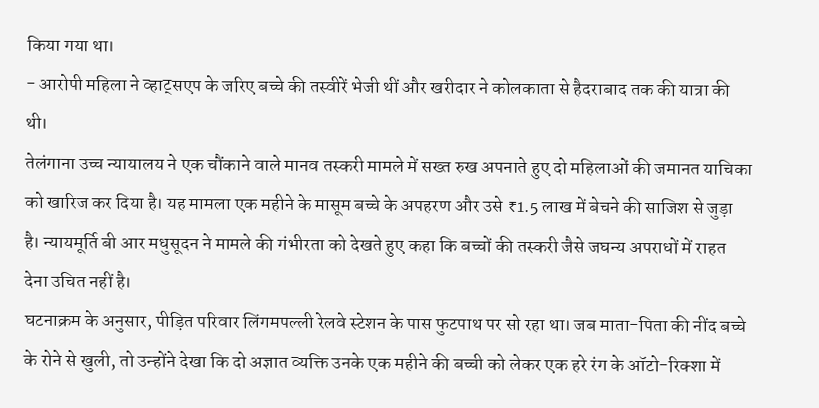किया गया था।
- आरोपी महिला ने व्हाट्सएप के जरिए बच्चे की तस्वीरें भेजी थीं और खरीदार ने कोलकाता से हैदराबाद तक की यात्रा की थी।
तेलंगाना उच्च न्यायालय ने एक चौंकाने वाले मानव तस्करी मामले में सख्त रुख अपनाते हुए दो महिलाओं की जमानत याचिका को खारिज कर दिया है। यह मामला एक महीने के मासूम बच्चे के अपहरण और उसे ₹1.5 लाख में बेचने की साजिश से जुड़ा है। न्यायमूर्ति बी आर मधुसूदन ने मामले की गंभीरता को देखते हुए कहा कि बच्चों की तस्करी जैसे जघन्य अपराधों में राहत देना उचित नहीं है।
घटनाक्रम के अनुसार, पीड़ित परिवार लिंगमपल्ली रेलवे स्टेशन के पास फुटपाथ पर सो रहा था। जब माता-पिता की नींद बच्चे के रोने से खुली, तो उन्होंने देखा कि दो अज्ञात व्यक्ति उनके एक महीने की बच्ची को लेकर एक हरे रंग के ऑटो-रिक्शा में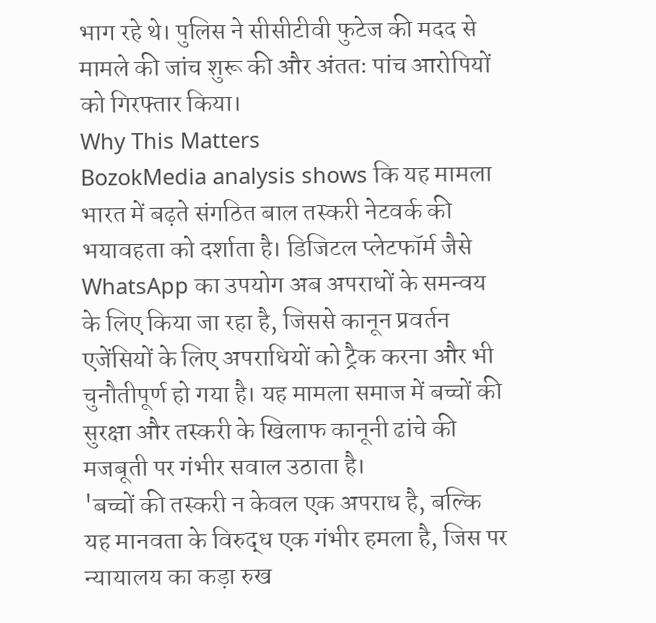भाग रहे थे। पुलिस ने सीसीटीवी फुटेज की मदद से मामले की जांच शुरू की और अंततः पांच आरोपियों को गिरफ्तार किया।
Why This Matters
BozokMedia analysis shows कि यह मामला भारत में बढ़ते संगठित बाल तस्करी नेटवर्क की भयावहता को दर्शाता है। डिजिटल प्लेटफॉर्म जैसे WhatsApp का उपयोग अब अपराधों के समन्वय के लिए किया जा रहा है, जिससे कानून प्रवर्तन एजेंसियों के लिए अपराधियों को ट्रैक करना और भी चुनौतीपूर्ण हो गया है। यह मामला समाज में बच्चों की सुरक्षा और तस्करी के खिलाफ कानूनी ढांचे की मजबूती पर गंभीर सवाल उठाता है।
'बच्चों की तस्करी न केवल एक अपराध है, बल्कि यह मानवता के विरुद्ध एक गंभीर हमला है, जिस पर न्यायालय का कड़ा रुख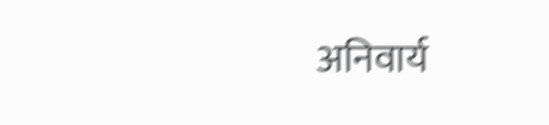अनिवार्य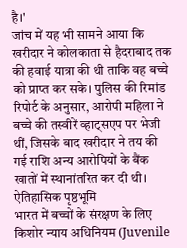है।'
जांच में यह भी सामने आया कि खरीदार ने कोलकाता से हैदराबाद तक की हवाई यात्रा की थी ताकि वह बच्चे को प्राप्त कर सके। पुलिस की रिमांड रिपोर्ट के अनुसार, आरोपी महिला ने बच्चे की तस्वीरें व्हाट्सएप पर भेजी थीं, जिसके बाद खरीदार ने तय की गई राशि अन्य आरोपियों के बैंक खातों में स्थानांतरित कर दी थी।
ऐतिहासिक पृष्ठभूमि
भारत में बच्चों के संरक्षण के लिए किशोर न्याय अधिनियम (Juvenile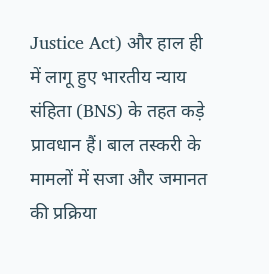Justice Act) और हाल ही में लागू हुए भारतीय न्याय संहिता (BNS) के तहत कड़े प्रावधान हैं। बाल तस्करी के मामलों में सजा और जमानत की प्रक्रिया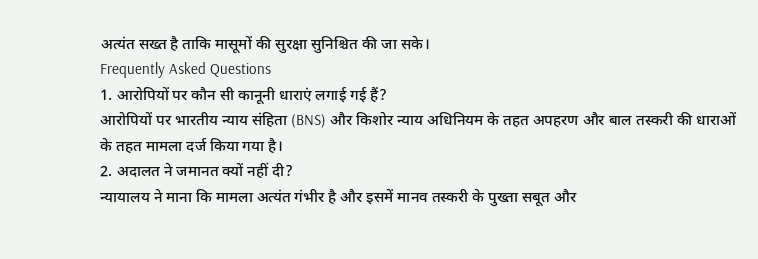अत्यंत सख्त है ताकि मासूमों की सुरक्षा सुनिश्चित की जा सके।
Frequently Asked Questions
1. आरोपियों पर कौन सी कानूनी धाराएं लगाई गई हैं?
आरोपियों पर भारतीय न्याय संहिता (BNS) और किशोर न्याय अधिनियम के तहत अपहरण और बाल तस्करी की धाराओं के तहत मामला दर्ज किया गया है।
2. अदालत ने जमानत क्यों नहीं दी?
न्यायालय ने माना कि मामला अत्यंत गंभीर है और इसमें मानव तस्करी के पुख्ता सबूत और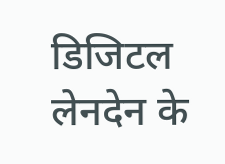डिजिटल लेनदेन के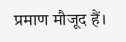प्रमाण मौजूद हैं।